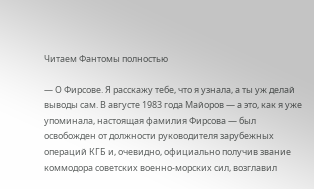Читаем Фантомы полностью

— О Фирсове. Я расскажу тебе, что я узнала, а ты уж делай выводы сам. В августе 1983 года Майоров — а это, как я уже упоминала, настоящая фамилия Фирсова — был освобожден от должности руководителя зарубежных операций КГБ и, очевидно, официально получив звание коммодора советских военно-морских сил, возглавил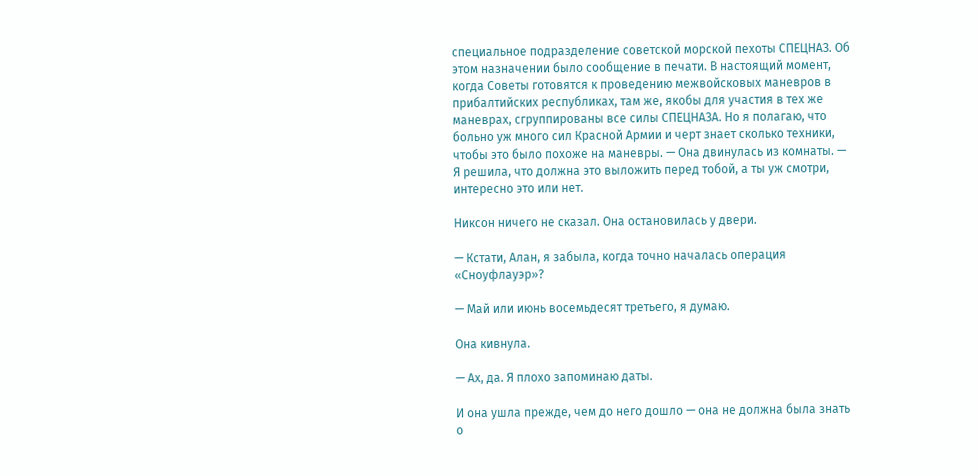специальное подразделение советской морской пехоты СПЕЦНАЗ. Об этом назначении было сообщение в печати. В настоящий момент, когда Советы готовятся к проведению межвойсковых маневров в прибалтийских республиках, там же, якобы для участия в тех же маневрах, сгруппированы все силы СПЕЦНАЗА. Но я полагаю, что больно уж много сил Красной Армии и черт знает сколько техники, чтобы это было похоже на маневры. — Она двинулась из комнаты. — Я решила, что должна это выложить перед тобой, а ты уж смотри, интересно это или нет.

Никсон ничего не сказал. Она остановилась у двери.

— Кстати, Алан, я забыла, когда точно началась операция «Сноуфлауэр»?

— Май или июнь восемьдесят третьего, я думаю.

Она кивнула.

— Ах, да. Я плохо запоминаю даты.

И она ушла прежде, чем до него дошло — она не должна была знать о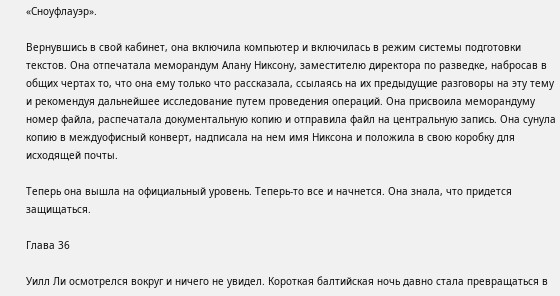«Сноуфлауэр».

Вернувшись в свой кабинет, она включила компьютер и включилась в режим системы подготовки текстов. Она отпечатала меморандум Алану Никсону, заместителю директора по разведке, набросав в общих чертах то, что она ему только что рассказала, ссылаясь на их предыдущие разговоры на эту тему и рекомендуя дальнейшее исследование путем проведения операций. Она присвоила меморандуму номер файла, распечатала документальную копию и отправила файл на центральную запись. Она сунула копию в междуофисный конверт, надписала на нем имя Никсона и положила в свою коробку для исходящей почты.

Теперь она вышла на официальный уровень. Теперь-то все и начнется. Она знала, что придется защищаться.

Глава 36

Уилл Ли осмотрелся вокруг и ничего не увидел. Короткая балтийская ночь давно стала превращаться в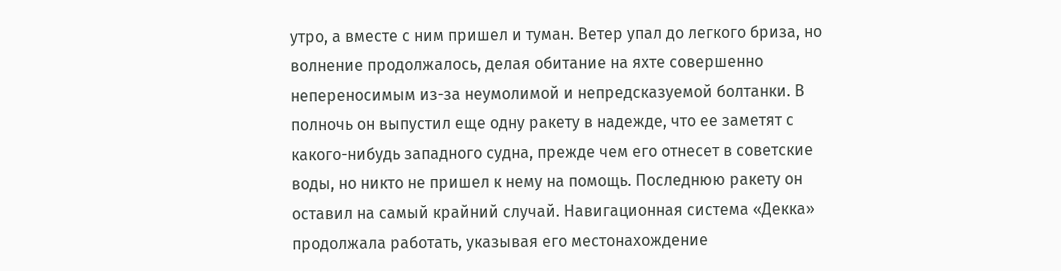утро, а вместе с ним пришел и туман. Ветер упал до легкого бриза, но волнение продолжалось, делая обитание на яхте совершенно непереносимым из-за неумолимой и непредсказуемой болтанки. В полночь он выпустил еще одну ракету в надежде, что ее заметят с какого-нибудь западного судна, прежде чем его отнесет в советские воды, но никто не пришел к нему на помощь. Последнюю ракету он оставил на самый крайний случай. Навигационная система «Декка» продолжала работать, указывая его местонахождение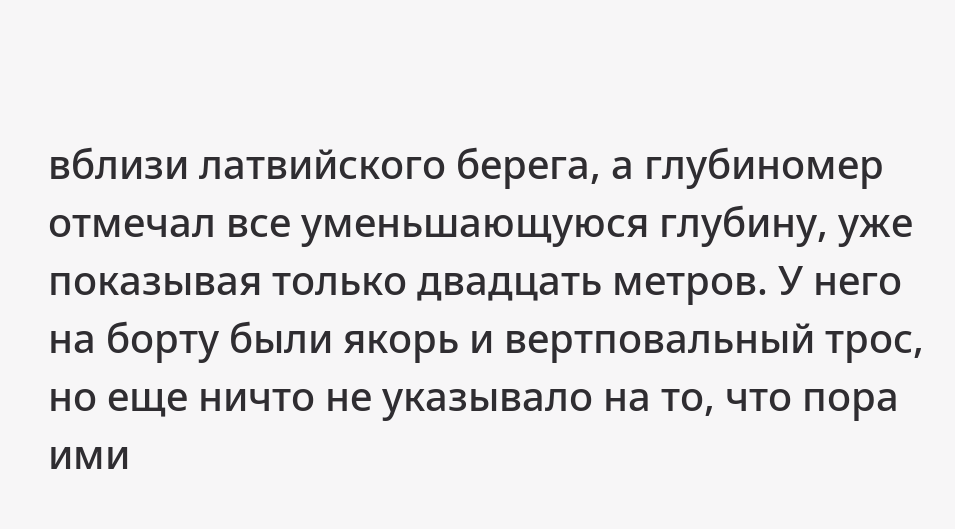вблизи латвийского берега, а глубиномер отмечал все уменьшающуюся глубину, уже показывая только двадцать метров. У него на борту были якорь и вертповальный трос, но еще ничто не указывало на то, что пора ими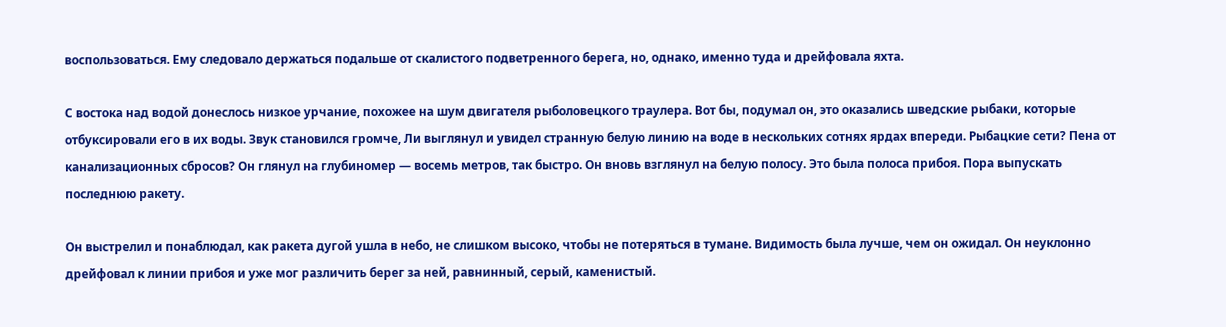воспользоваться. Ему следовало держаться подальше от скалистого подветренного берега, но, однако, именно туда и дрейфовала яхта.

С востока над водой донеслось низкое урчание, похожее на шум двигателя рыболовецкого траулера. Вот бы, подумал он, это оказались шведские рыбаки, которые отбуксировали его в их воды. Звук становился громче, Ли выглянул и увидел странную белую линию на воде в нескольких сотнях ярдах впереди. Рыбацкие сети? Пена от канализационных сбросов? Он глянул на глубиномер — восемь метров, так быстро. Он вновь взглянул на белую полосу. Это была полоса прибоя. Пора выпускать последнюю ракету.

Он выстрелил и понаблюдал, как ракета дугой ушла в небо, не слишком высоко, чтобы не потеряться в тумане. Видимость была лучше, чем он ожидал. Он неуклонно дрейфовал к линии прибоя и уже мог различить берег за ней, равнинный, серый, каменистый.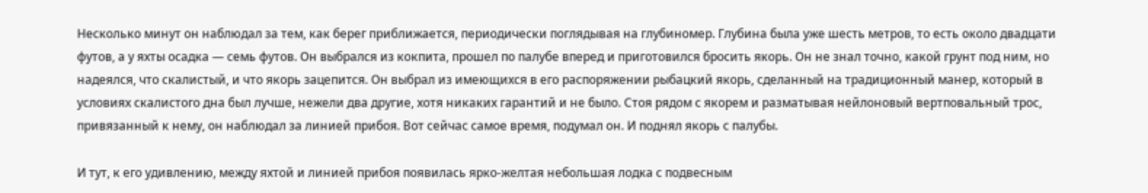Несколько минут он наблюдал за тем, как берег приближается, периодически поглядывая на глубиномер. Глубина была уже шесть метров, то есть около двадцати футов, а у яхты осадка — семь футов. Он выбрался из кокпита, прошел по палубе вперед и приготовился бросить якорь. Он не знал точно, какой грунт под ним, но надеялся, что скалистый, и что якорь зацепится. Он выбрал из имеющихся в его распоряжении рыбацкий якорь, сделанный на традиционный манер, который в условиях скалистого дна был лучше, нежели два другие, хотя никаких гарантий и не было. Стоя рядом с якорем и разматывая нейлоновый вертповальный трос, привязанный к нему, он наблюдал за линией прибоя. Вот сейчас самое время, подумал он. И поднял якорь с палубы.

И тут, к его удивлению, между яхтой и линией прибоя появилась ярко-желтая небольшая лодка с подвесным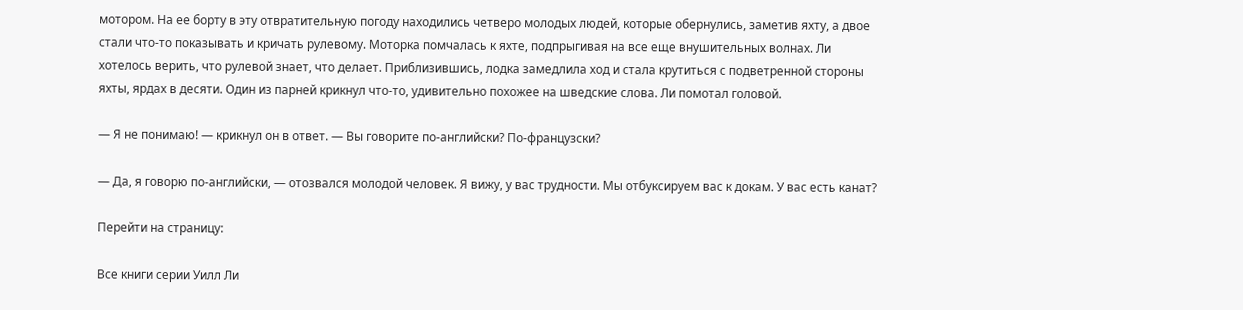мотором. На ее борту в эту отвратительную погоду находились четверо молодых людей, которые обернулись, заметив яхту, а двое стали что-то показывать и кричать рулевому. Моторка помчалась к яхте, подпрыгивая на все еще внушительных волнах. Ли хотелось верить, что рулевой знает, что делает. Приблизившись, лодка замедлила ход и стала крутиться с подветренной стороны яхты, ярдах в десяти. Один из парней крикнул что-то, удивительно похожее на шведские слова. Ли помотал головой.

— Я не понимаю! — крикнул он в ответ. — Вы говорите по-английски? По-французски?

— Да, я говорю по-английски, — отозвался молодой человек. Я вижу, у вас трудности. Мы отбуксируем вас к докам. У вас есть канат?

Перейти на страницу:

Все книги серии Уилл Ли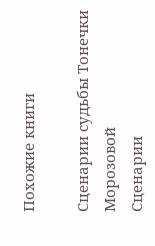Похожие книги

Сценарии судьбы Тонечки Морозовой
Сценарии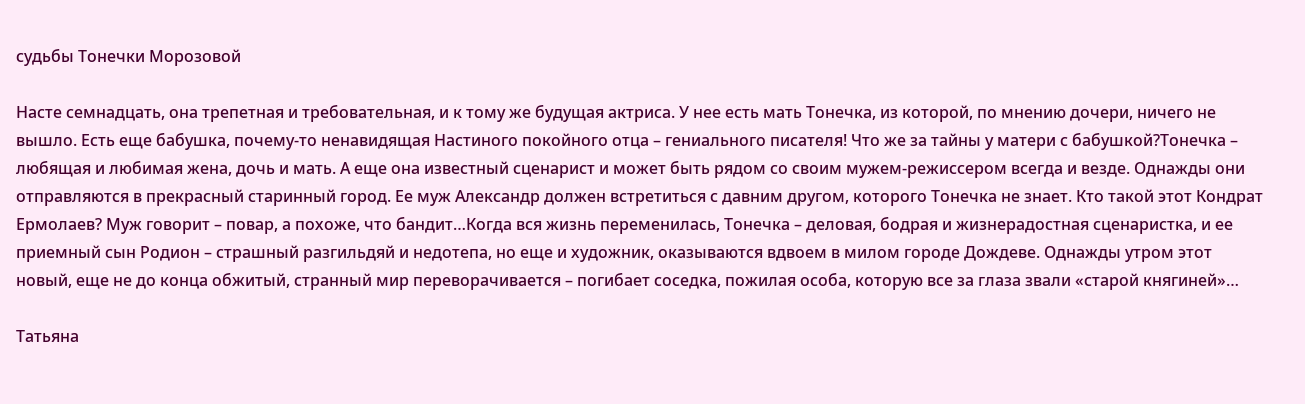судьбы Тонечки Морозовой

Насте семнадцать, она трепетная и требовательная, и к тому же будущая актриса. У нее есть мать Тонечка, из которой, по мнению дочери, ничего не вышло. Есть еще бабушка, почему-то ненавидящая Настиного покойного отца – гениального писателя! Что же за тайны у матери с бабушкой?Тонечка – любящая и любимая жена, дочь и мать. А еще она известный сценарист и может быть рядом со своим мужем-режиссером всегда и везде. Однажды они отправляются в прекрасный старинный город. Ее муж Александр должен встретиться с давним другом, которого Тонечка не знает. Кто такой этот Кондрат Ермолаев? Муж говорит – повар, а похоже, что бандит…Когда вся жизнь переменилась, Тонечка – деловая, бодрая и жизнерадостная сценаристка, и ее приемный сын Родион – страшный разгильдяй и недотепа, но еще и художник, оказываются вдвоем в милом городе Дождеве. Однажды утром этот новый, еще не до конца обжитый, странный мир переворачивается – погибает соседка, пожилая особа, которую все за глаза звали «старой княгиней»…

Татьяна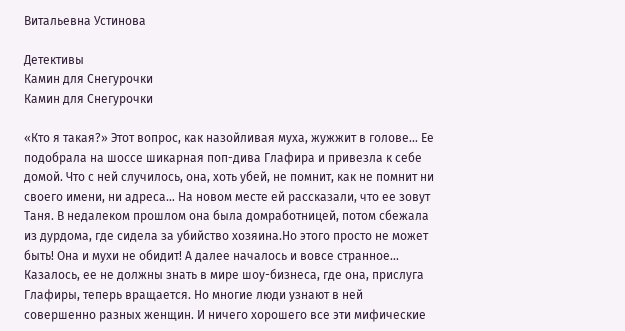Витальевна Устинова

Детективы
Камин для Снегурочки
Камин для Снегурочки

«Кто я такая?» Этот вопрос, как назойливая муха, жужжит в голове… Ее подобрала на шоссе шикарная поп-дива Глафира и привезла к себе домой. Что с ней случилось, она, хоть убей, не помнит, как не помнит ни своего имени, ни адреса… На новом месте ей рассказали, что ее зовут Таня. В недалеком прошлом она была домработницей, потом сбежала из дурдома, где сидела за убийство хозяина.Но этого просто не может быть! Она и мухи не обидит! А далее началось и вовсе странное… Казалось, ее не должны знать в мире шоу-бизнеса, где она, прислуга Глафиры, теперь вращается. Но многие люди узнают в ней совершенно разных женщин. И ничего хорошего все эти мифические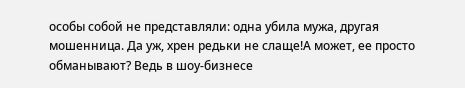особы собой не представляли: одна убила мужа, другая мошенница. Да уж, хрен редьки не слаще!А может, ее просто обманывают? Ведь в шоу-бизнесе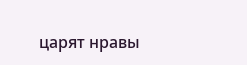царят нравы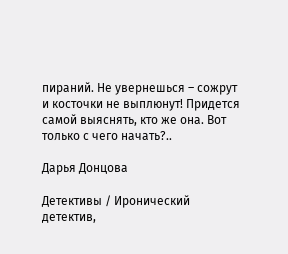пираний. Не увернешься – сожрут и косточки не выплюнут! Придется самой выяснять, кто же она. Вот только с чего начать?..

Дарья Донцова

Детективы / Иронический детектив,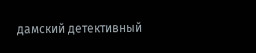дамский детективный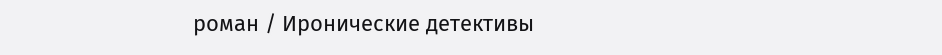роман / Иронические детективы